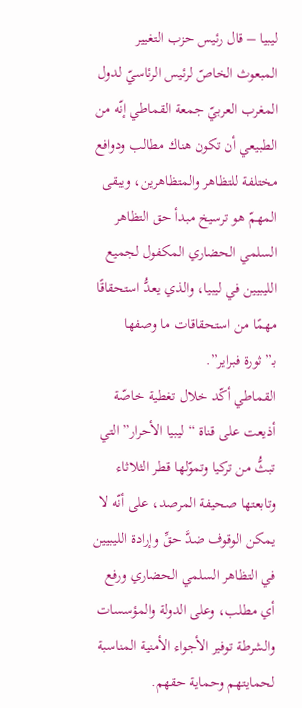ليبيا – قال رئيس حزب التغيير المبعوث الخاصّ لرئيس الرئاسيّ لدول المغرب العربيّ جمعة القماطي إنّه من الطبيعي أن تكون هناك مطالب ودوافع مختلفة للتظاهر والمتظاهرين، ويبقى المهمّ هو ترسيخ مبدأ حق التظاهر السلمي الحضاري المكفول لجميع الليبيين في ليبيا، والذي يعدُّ استحقاقًا مهمًا من استحقاقات ما وصفها بـ”ثورة فبراير”.
القماطي أكّد خلال تغطية خاصّة أذيعت على قناة “ليبيا الأحرار” التي تبثُّ من تركيا وتموّلها قطر الثلاثاء وتابعتها صحيفة المرصد، على أنّه لا يمكن الوقوف ضدَّ حقِّ وإرادة الليبيين في التظاهر السلمي الحضاري ورفع أي مطلب، وعلى الدولة والمؤسسات والشرطة توفير الأجواء الأمنية المناسبة لحمايتهم وحماية حقهم.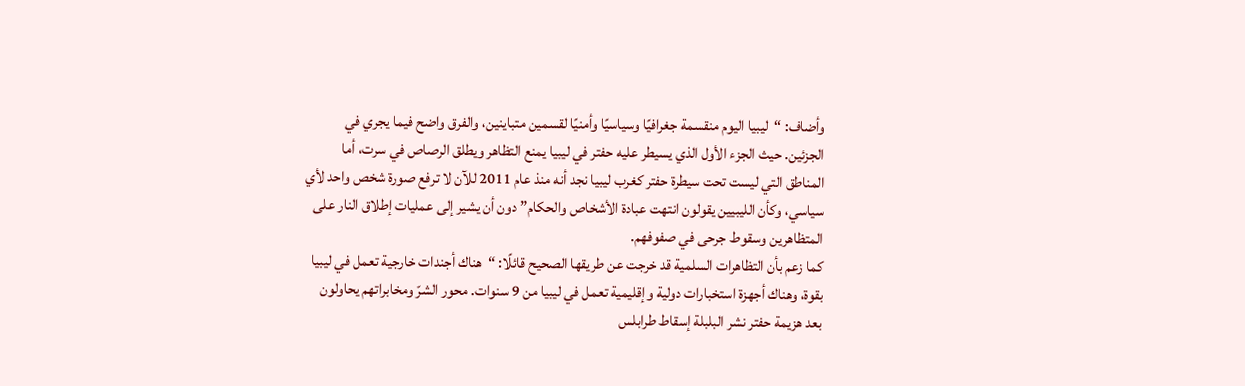وأضاف: “ليبيا اليوم منقسمة جغرافيًا وسياسيًا وأمنيًا لقسمين متباينين، والفرق واضح فيما يجري في الجزئين. حيث الجزء الأول الذي يسيطر عليه حفتر في ليبيا يمنع التظاهر ويطلق الرصاص في سرت، أما المناطق التي ليست تحت سيطرة حفتر كغرب ليبيا نجد أنه منذ عام 2011 للآن لا ترفع صورة شخص واحد لأي سياسي، وكأن الليبيين يقولون انتهت عبادة الأشخاص والحكام” دون أن يشير إلى عمليات إطلاق النار على المتظاهرين وسقوط جرحى في صفوفهم.
كما زعم بأن التظاهرات السلمية قد خرجت عن طريقها الصحيح قائلًا: “هناك أجندات خارجية تعمل في ليبيا بقوة، وهناك أجهزة استخبارات دولية وإقليمية تعمل في ليبيا من 9 سنوات. محور الشرّ ومخابراتهم يحاولون بعد هزيمة حفتر نشر البلبلة إسقاط طرابلس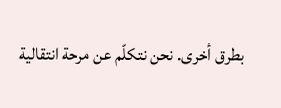بطرق أخرى. نحن نتكلّم عن مرحة انتقالية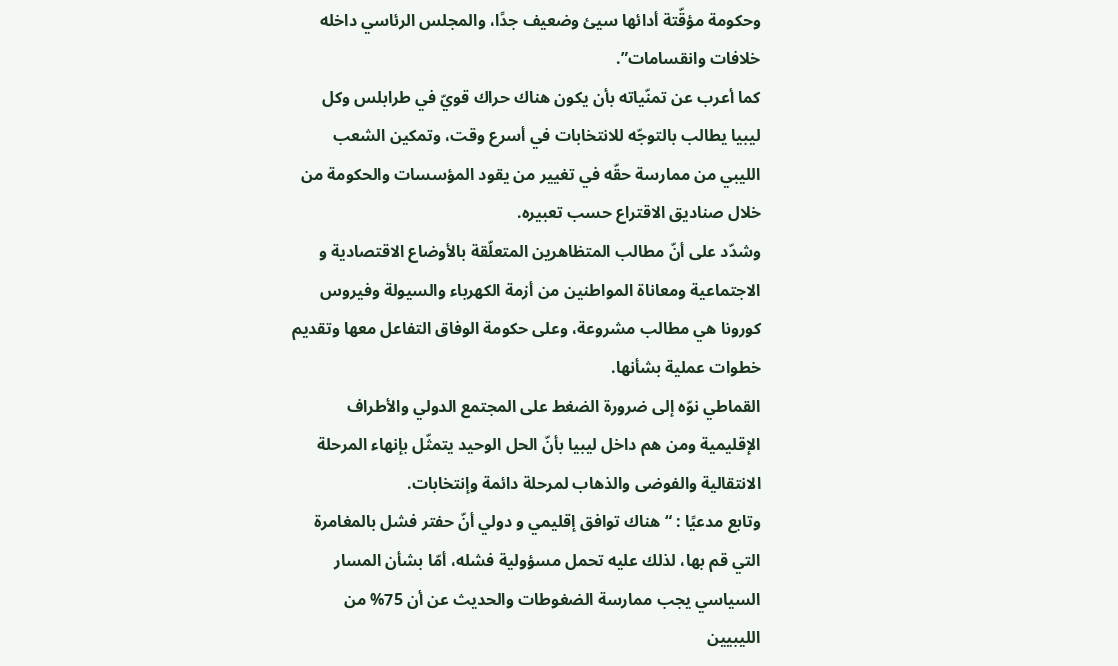وحكومة مؤقّتة أدائها سيئ وضعيف جدًا، والمجلس الرئاسي داخله خلافات وانقسامات”.
كما أعرب عن تمنّياته بأن يكون هناك حراك قويّ في طرابلس وكل ليبيا يطالب بالتوجّه للانتخابات في أسرع وقت، وتمكين الشعب الليبي من ممارسة حقّه في تغيير من يقود المؤسسات والحكومة من خلال صناديق الاقتراع حسب تعبيره.
وشدّد على أنّ مطالب المتظاهرين المتعلّقة بالأوضاع الاقتصادية و الاجتماعية ومعاناة المواطنين من أزمة الكهرباء والسيولة وفيروس كورونا هي مطالب مشروعة، وعلى حكومة الوفاق التفاعل معها وتقديم خطوات عملية بشأنها.
القماطي نوّه إلى ضرورة الضغط على المجتمع الدولي والأطراف الإقليمية ومن هم داخل ليبيا بأنّ الحل الوحيد يتمثّل بإنهاء المرحلة الانتقالية والفوضى والذهاب لمرحلة دائمة وإنتخابات.
وتابع مدعيًا : “هناك توافق إقليمي و دولي أنّ حفتر فشل بالمغامرة التي قم بها، لذلك عليه تحمل مسؤولية فشله، أمّا بشأن المسار السياسي يجب ممارسة الضغوطات والحديث عن أن 75% من الليبيين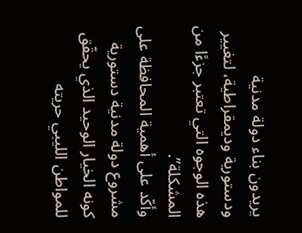يريدون بناء دولة مدنية ودستورية وديمقراطية، لتغيير هذه الوجوه التي تعتبر جزءًا من المشكلة”.
وأكّد على أهمية المحافظة على مشروع دولة مدنية دستورية كونه الخيار الوحيد الذي يحقّق للمواطن الليبي حريته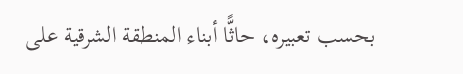بحسب تعبيره، حاثًّا أبناء المنطقة الشرقية على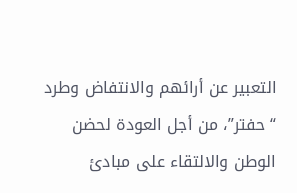التعبير عن أرائهم والانتفاض وطرد “حفتر”، من أجل العودة لحضن الوطن والالتقاء على مبادئ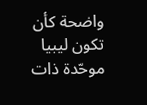واضحة كأن تكون ليبيا موحّدة ذات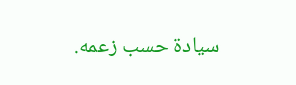سيادة حسب زعمه.